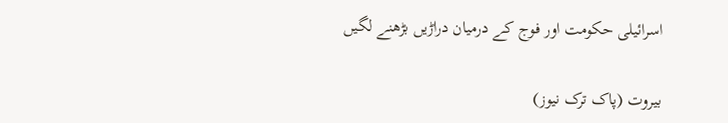اسرائیلی حکومت اور فوج کے درمیان دراڑیں بڑھنے لگیں

بیروت (پاک ترک نیوز)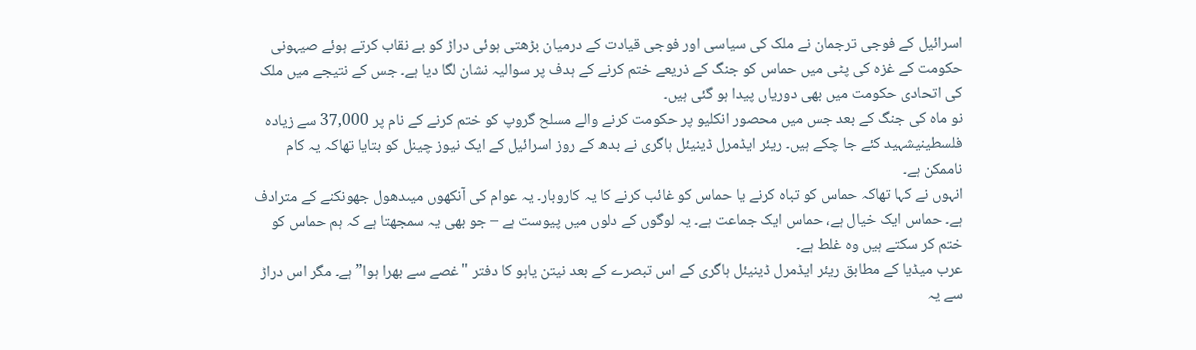اسرائیل کے فوجی ترجمان نے ملک کی سیاسی اور فوجی قیادت کے درمیان بڑھتی ہوئی دراڑ کو بے نقاب کرتے ہوئے صیہونی حکومت کے غزہ کی پٹی میں حماس کو جنگ کے ذریعے ختم کرنے کے ہدف پر سوالیہ نشان لگا دیا ہے۔ جس کے نتیجے میں ملک کی اتحادی حکومت میں بھی دوریاں پیدا ہو گئی ہیں۔
نو ماہ کی جنگ کے بعد جس میں محصور انکلیو پر حکومت کرنے والے مسلح گروپ کو ختم کرنے کے نام پر 37,000 سے زیادہ فلسطینیشہید کئے جا چکے ہیں۔ ریئر ایڈمرل ڈینیئل ہاگری نے بدھ کے روز اسرائیل کے ایک نیوز چینل کو بتایا تھاکہ یہ کام ناممکن ہے۔
انہوں نے کہا تھاکہ حماس کو تباہ کرنے یا حماس کو غائب کرنے کا یہ کاروبار۔ یہ عوام کی آنکھوں میںدھول جھونکنے کے مترادف ہے۔ حماس ایک خیال ہے، حماس ایک جماعت ہے۔ یہ لوگوں کے دلوں میں پیوست ہے – جو بھی یہ سمجھتا ہے کہ ہم حماس کو ختم کر سکتے ہیں وہ غلط ہے۔
عرب میڈیا کے مطابق ریئر ایڈمرل ڈینیئل ہاگری کے اس تبصرے کے بعد نیتن یاہو کا دفتر "غصے سے بھرا ہوا” ہے۔ مگر اس دراڑ سے یہ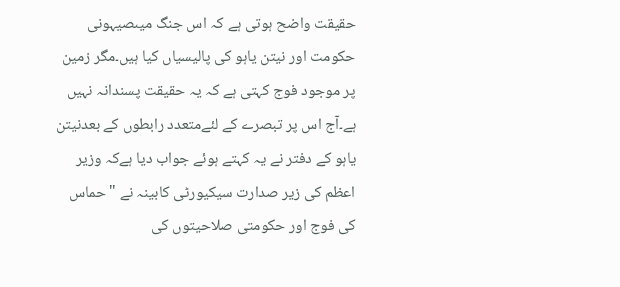حقیقت واضح ہوتی ہے کہ اس جنگ میںصیہونی حکومت اور نیتن یاہو کی پالیسیاں کیا ہیں۔مگر زمین پر موجود فوج کہتی ہے کہ یہ حقیقت پسندانہ نہیں ہے۔آج اس پر تبصرے کے لئےمتعدد رابطوں کے بعدنیتن یاہو کے دفتر نے یہ کہتے ہوئے جواب دیا ہےکہ وزیر اعظم کی زیر صدارت سیکیورٹی کابینہ نے "حماس کی فوج اور حکومتی صلاحیتوں کی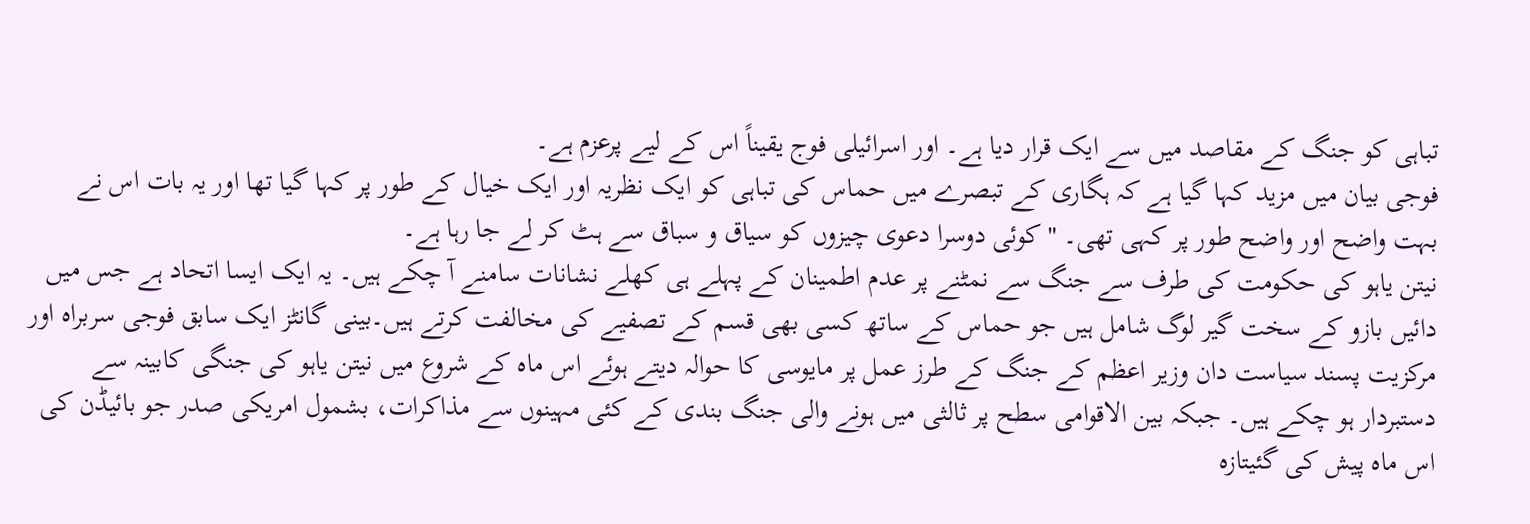تباہی کو جنگ کے مقاصد میں سے ایک قرار دیا ہے۔ اور اسرائیلی فوج یقیناً اس کے لیے پرعزم ہے۔
فوجی بیان میں مزید کہا گیا ہے کہ ہگاری کے تبصرے میں حماس کی تباہی کو ایک نظریہ اور ایک خیال کے طور پر کہا گیا تھا اور یہ بات اس نے بہت واضح اور واضح طور پر کہی تھی۔ "کوئی دوسرا دعوی چیزوں کو سیاق و سباق سے ہٹ کر لے جا رہا ہے۔
نیتن یاہو کی حکومت کی طرف سے جنگ سے نمٹنے پر عدم اطمینان کے پہلے ہی کھلے نشانات سامنے آ چکے ہیں۔ یہ ایک ایسا اتحاد ہے جس میں دائیں بازو کے سخت گیر لوگ شامل ہیں جو حماس کے ساتھ کسی بھی قسم کے تصفیے کی مخالفت کرتے ہیں۔بینی گانٹز ایک سابق فوجی سربراہ اور مرکزیت پسند سیاست دان وزیر اعظم کے جنگ کے طرز عمل پر مایوسی کا حوالہ دیتے ہوئے اس ماہ کے شروع میں نیتن یاہو کی جنگی کابینہ سے دستبردار ہو چکے ہیں۔ جبکہ بین الاقوامی سطح پر ثالثی میں ہونے والی جنگ بندی کے کئی مہینوں سے مذاکرات، بشمول امریکی صدر جو بائیڈن کی اس ماہ پیش کی گئیتازہ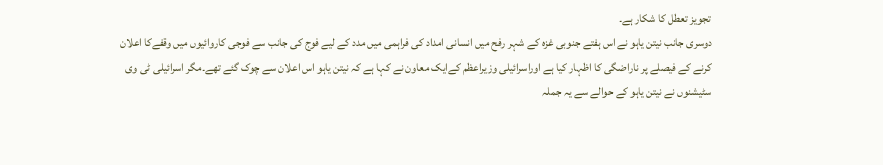تجویز تعطل کا شکار ہے۔
دوسری جانب نیتن یاہو نے اس ہفتے جنوبی غزہ کے شہر رفح میں انسانی امداد کی فراہمی میں مدد کے لیے فوج کی جانب سے فوجی کاروائیوں میں وقفےکا اعلان کرنے کے فیصلے پر ناراضگی کا اظہار کیا ہے اوراسرائیلی وزیراعظم کےایک معاون نے کہا ہے کہ نیتن یاہو اس اعلان سے چوک گئے تھے۔مگر اسرائیلی ٹی وی سٹیشنوں نے نیتن یاہو کے حوالے سے یہ جملہ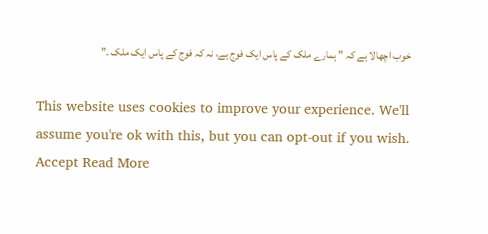خوب اچھالا ہے کہ ” ہمارے ملک کے پاس ایک فوج ہے، نہ کہ فوج کے پاس ایک ملک ۔”

This website uses cookies to improve your experience. We'll assume you're ok with this, but you can opt-out if you wish. Accept Read More